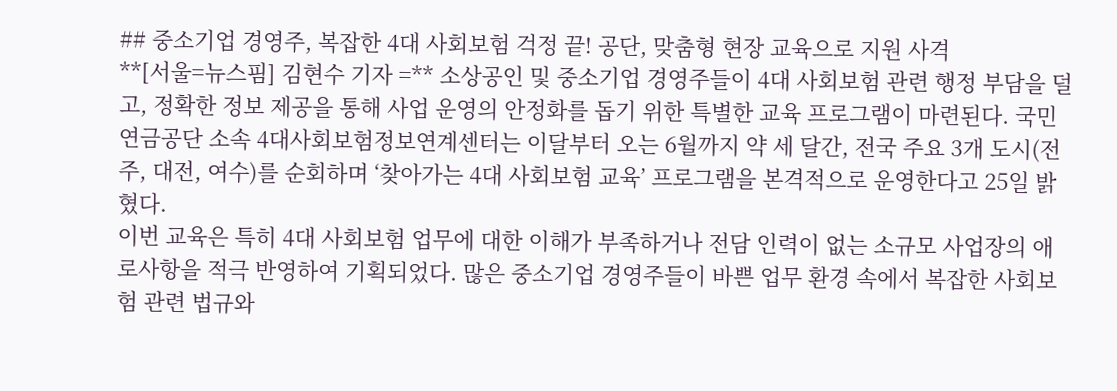## 중소기업 경영주, 복잡한 4대 사회보험 걱정 끝! 공단, 맞춤형 현장 교육으로 지원 사격
**[서울=뉴스핌] 김현수 기자 =** 소상공인 및 중소기업 경영주들이 4대 사회보험 관련 행정 부담을 덜고, 정확한 정보 제공을 통해 사업 운영의 안정화를 돕기 위한 특별한 교육 프로그램이 마련된다. 국민연금공단 소속 4대사회보험정보연계센터는 이달부터 오는 6월까지 약 세 달간, 전국 주요 3개 도시(전주, 대전, 여수)를 순회하며 ‘찾아가는 4대 사회보험 교육’ 프로그램을 본격적으로 운영한다고 25일 밝혔다.
이번 교육은 특히 4대 사회보험 업무에 대한 이해가 부족하거나 전담 인력이 없는 소규모 사업장의 애로사항을 적극 반영하여 기획되었다. 많은 중소기업 경영주들이 바쁜 업무 환경 속에서 복잡한 사회보험 관련 법규와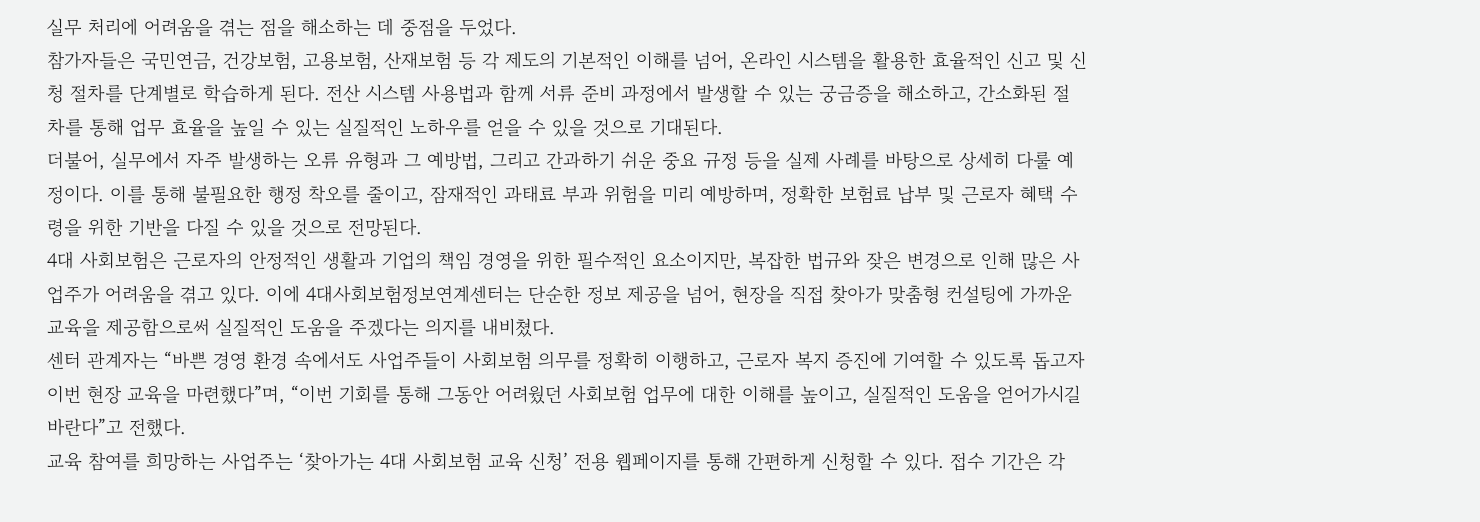실무 처리에 어려움을 겪는 점을 해소하는 데 중점을 두었다.
참가자들은 국민연금, 건강보험, 고용보험, 산재보험 등 각 제도의 기본적인 이해를 넘어, 온라인 시스템을 활용한 효율적인 신고 및 신청 절차를 단계별로 학습하게 된다. 전산 시스템 사용법과 함께 서류 준비 과정에서 발생할 수 있는 궁금증을 해소하고, 간소화된 절차를 통해 업무 효율을 높일 수 있는 실질적인 노하우를 얻을 수 있을 것으로 기대된다.
더불어, 실무에서 자주 발생하는 오류 유형과 그 예방법, 그리고 간과하기 쉬운 중요 규정 등을 실제 사례를 바탕으로 상세히 다룰 예정이다. 이를 통해 불필요한 행정 착오를 줄이고, 잠재적인 과태료 부과 위험을 미리 예방하며, 정확한 보험료 납부 및 근로자 혜택 수령을 위한 기반을 다질 수 있을 것으로 전망된다.
4대 사회보험은 근로자의 안정적인 생활과 기업의 책임 경영을 위한 필수적인 요소이지만, 복잡한 법규와 잦은 변경으로 인해 많은 사업주가 어려움을 겪고 있다. 이에 4대사회보험정보연계센터는 단순한 정보 제공을 넘어, 현장을 직접 찾아가 맞춤형 컨설팅에 가까운 교육을 제공함으로써 실질적인 도움을 주겠다는 의지를 내비쳤다.
센터 관계자는 “바쁜 경영 환경 속에서도 사업주들이 사회보험 의무를 정확히 이행하고, 근로자 복지 증진에 기여할 수 있도록 돕고자 이번 현장 교육을 마련했다”며, “이번 기회를 통해 그동안 어려웠던 사회보험 업무에 대한 이해를 높이고, 실질적인 도움을 얻어가시길 바란다”고 전했다.
교육 참여를 희망하는 사업주는 ‘찾아가는 4대 사회보험 교육 신청’ 전용 웹페이지를 통해 간편하게 신청할 수 있다. 접수 기간은 각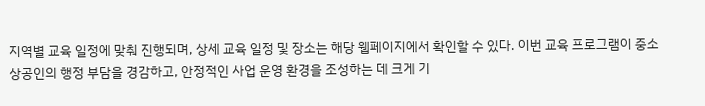지역별 교육 일정에 맞춰 진행되며, 상세 교육 일정 및 장소는 해당 웹페이지에서 확인할 수 있다. 이번 교육 프로그램이 중소상공인의 행정 부담을 경감하고, 안정적인 사업 운영 환경을 조성하는 데 크게 기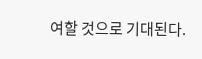여할 것으로 기대된다.